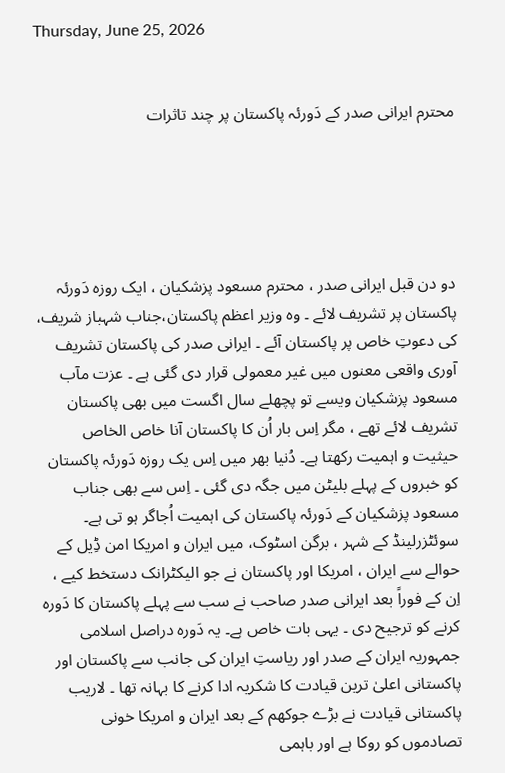Thursday, June 25, 2026


محترم ایرانی صدر کے دَورئہ پاکستان پر چند تاثرات





دو دن قبل ایرانی صدر ، محترم مسعود پزشکیان ، ایک روزہ دَورئہ پاکستان پر تشریف لائے ۔ وہ وزیر اعظم پاکستان،جناب شہباز شریف، کی دعوتِ خاص پر پاکستان آئے ۔ ایرانی صدر کی پاکستان تشریف آوری واقعی معنوں میں غیر معمولی قرار دی گئی ہے ۔ عزت مآب مسعود پزشکیان ویسے تو پچھلے سال اگست میں بھی پاکستان تشریف لائے تھے ، مگر اِس بار اُن کا پاکستان آنا خاص الخاص حیثیت و اہمیت رکھتا ہے۔ دُنیا بھر میں اِس یک روزہ دَورئہ پاکستان کو خبروں کے پہلے بلیٹن میں جگہ دی گئی ۔ اِس سے بھی جناب مسعود پزشکیان کے دَورئہ پاکستان کی اہمیت اُجاگر ہو تی ہے۔ سوئٹزرلینڈ کے شہر ، برگن اسٹوک، میں ایران و امریکا امن ڈِیل کے حوالے سے ایران ، امریکا اور پاکستان نے جو الیکٹرانک دستخط کیے ، اِن کے فوراً بعد ایرانی صدر صاحب نے سب سے پہلے پاکستان کا دَورہ کرنے کو ترجیح دی ۔ یہی بات خاص ہے۔ یہ دَورہ دراصل اسلامی جمہوریہ ایران کے صدر اور ریاستِ ایران کی جانب سے پاکستان اور پاکستانی اعلیٰ ترین قیادت کا شکریہ ادا کرنے کا بہانہ تھا ۔ لاریب پاکستانی قیادت نے بڑے جوکھم کے بعد ایران و امریکا خونی تصادموں کو روکا ہے اور باہمی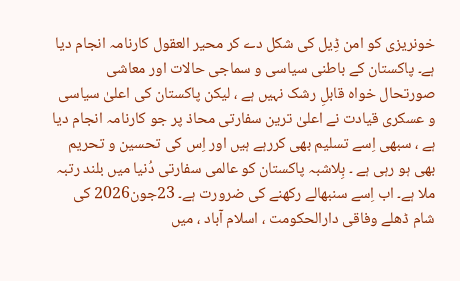خونریزی کو امن ڈِیل کی شکل دے کر محیر العقول کارنامہ انجام دیا ہے۔ پاکستان کے باطنی سیاسی و سماجی حالات اور معاشی صورتحال خواہ قابلِ رشک نہیں ہے ، لیکن پاکستان کی اعلیٰ سیاسی و عسکری قیادت نے اعلیٰ ترین سفارتی محاذ پر جو کارنامہ انجام دیا ہے ، سبھی اِسے تسلیم بھی کررہے ہیں اور اِس کی تحسین و تحریم بھی ہو رہی ہے ۔ بِلاشبہ پاکستان کو عالمی سفارتی دُنیا میں بلند رتبہ ملا ہے۔ اب اِسے سنبھالے رکھنے کی ضرورت ہے۔ 23جون2026 کی شام ڈھلے وفاقی دارالحکومت ، اسلام آباد ، میں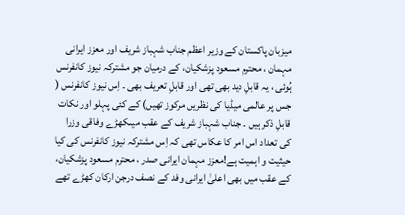میزبان پاکستان کے وزیر اعظم جناب شہباز شریف اور معزز ایرانی مہمان ، محترم مسعود پزشکیان، کے درمیان جو مشترکہ نیوز کانفرنس ہُوئی ، یہ قابلِ دید بھی تھی اور قابلِ تعریف بھی ۔ اِس نیوز کانفرنس ( جس پر عالمی میڈیا کی نظریں مرکوز تھیں) کے کئی پہلو اور نکات قابلِ ذکر ہیں ۔ جناب شہباز شریف کے عقب میںکھڑے وفاقی وزرا کی تعداد اس امر کا عکاس تھی کہ اِس مشترکہ نیوز کانفرنس کی کیا حیثیت و اہمیت ہے!معزز مہمان ایرانی صدر ، محترم مسعود پزشکیان، کے عقب میں بھی اعلیٰ ایرانی وفد کے نصف درجن ارکان کھڑے تھے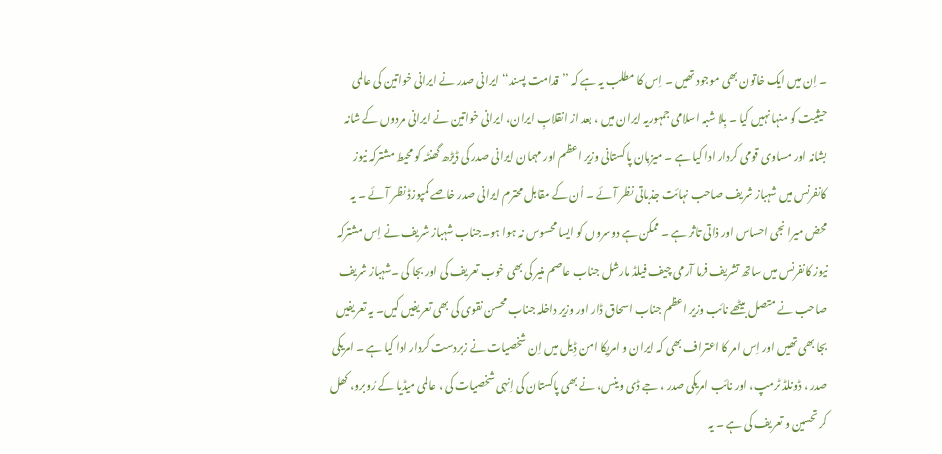۔ اِن میں ایک خاتون بھی موجود تھیں ۔ اِس کا مطلب یہ ہے کہ ’’قدامت پسند‘‘ ایرانی صدر نے ایرانی خواتین کی عالمی حیثیت کو منہا نہیں کیا ۔ بِلا شبہ اسلامی جمہوریہ ایران میں ، بعد از انقلابِ ایران، ایرانی خواتین نے ایرانی مردوں کے شانہ بشانہ اور مساوی قومی کردار ادا کیا ہے ۔ میزبان پاکستانی وزیر اعظم اور مہمان ایرانی صدر کی ڈیڑھ گھنٹہ کو محیط مشترکہ نیوز کانفرنس میں شہباز شریف صاحب نہائت جذباتی نظر آئے ۔ اُن کے مقابل محترم ایرانی صدر خاصے کمپوزڈ نظر آئے ۔ یہ محض میرا نجی احساس اور ذاتی تاثر ہے ۔ ممکن ہے دوسروں کو ایسا محسوس نہ ہوا ہو۔جناب شہباز شریف نے اِس مشترکہ نیوز کانفرنس میں ساتھ تشریف فرما آرمی چیف فیلڈ مارشل جناب عاصم منیر کی بھی خوب تعریف کی اور بجا کی ۔شہباز شریف صاحب نے متصل بیٹھے نائب وزیر اعظم جناب اسحاق ڈار اور وزیر داخلہ جناب محسن نقوی کی بھی تعریفیں کیں۔ یہ تعریفیں بجا بھی تھیں اور اِس امر کا اعتراف بھی کہ ایران و امریکا امن ڈِیل میں اِن شخصیات نے زبردست کردار ادا کیا ہے ۔ امریکی صدر ، ڈونلڈ ٹرمپ، اور نائب امریکی صدر ، جے ڈی وینس، نے بھی پاکستان کی اِنہی شخصیات کی ، عالمی میڈیا کے رُوبرو، کھل کر تحسین و تعریف کی ہے ۔ یہ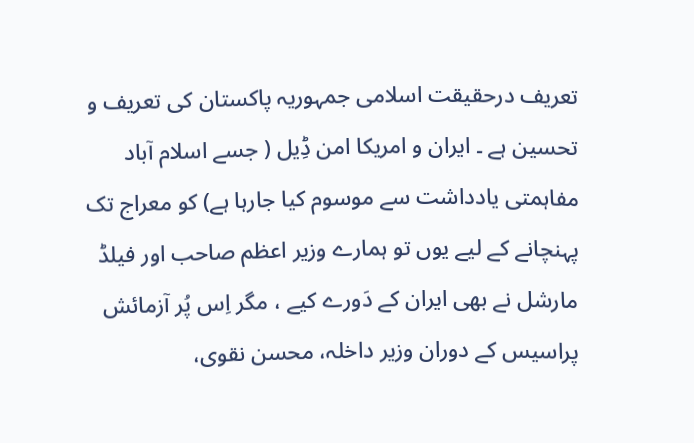تعریف درحقیقت اسلامی جمہوریہ پاکستان کی تعریف و تحسین ہے ۔ ایران و امریکا امن ڈِیل ( جسے اسلام آباد مفاہمتی یادداشت سے موسوم کیا جارہا ہے) کو معراج تک پہنچانے کے لیے یوں تو ہمارے وزیر اعظم صاحب اور فیلڈ مارشل نے بھی ایران کے دَورے کیے ، مگر اِس پُر آزمائش پراسیس کے دوران وزیر داخلہ، محسن نقوی،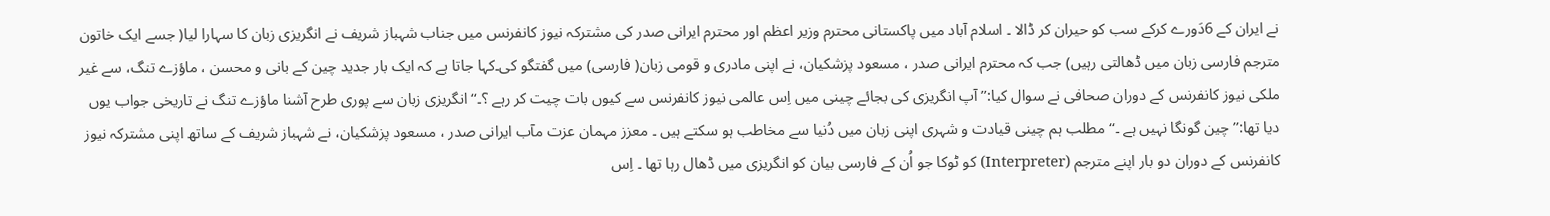نے ایران کے 6دَورے کرکے سب کو حیران کر ڈالا ۔ اسلام آباد میں پاکستانی محترم وزیر اعظم اور محترم ایرانی صدر کی مشترکہ نیوز کانفرنس میں جناب شہباز شریف نے انگریزی زبان کا سہارا لیا( جسے ایک خاتون مترجم فارسی زبان میں ڈھالتی رہیں) جب کہ محترم ایرانی صدر ، مسعود پزشکیان، نے اپنی مادری و قومی زبان( فارسی) میں گفتگو کی۔کہا جاتا ہے کہ ایک بار جدید چین کے بانی و محسن ، ماؤزے تنگ، سے غیر ملکی نیوز کانفرنس کے دوران صحافی نے سوال کیا:’’ آپ انگریزی کی بجائے چینی میں اِس عالمی نیوز کانفرنس سے کیوں بات چیت کر رہے ؟۔‘‘انگریزی زبان سے پوری طرح آشنا ماؤزے تنگ نے تاریخی جواب یوں دیا تھا:’’ چین گونگا نہیں ہے ۔‘‘ مطلب ہم چینی قیادت و شہری اپنی زبان میں دُنیا سے مخاطب ہو سکتے ہیں ۔ معزز مہمان عزت مآب ایرانی صدر ، مسعود پزشکیان، نے شہباز شریف کے ساتھ اپنی مشترکہ نیوز کانفرنس کے دوران دو بار اپنے مترجم (Interpreter) کو ٹوکا جو اُن کے فارسی بیان کو انگریزی میں ڈھال رہا تھا ۔ اِس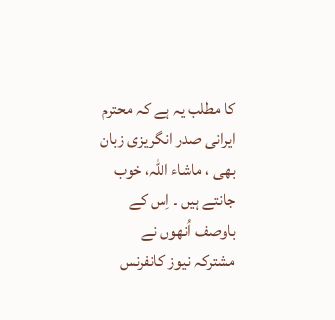کا مطلب یہ ہے کہ محترم ایرانی صدر انگریزی زبان بھی ، ماشاء اللہ، خوب جانتے ہیں ۔ اِس کے باوصف اُنھوں نے مشترکہ نیوز کانفرنس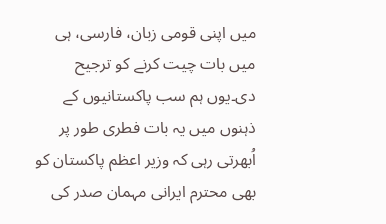میں اپنی قومی زبان، فارسی، ہی میں بات چیت کرنے کو ترجیح دی۔یوں ہم سب پاکستانیوں کے ذہنوں میں یہ بات فطری طور پر اُبھرتی رہی کہ وزیر اعظم پاکستان کو بھی محترم ایرانی مہمان صدر کی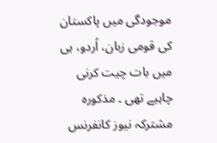موجودگی میں پاکستان کی قومی زبان، اُردو، ہی میں بات چیت کرنی چاہیے تھی ۔ مذکورہ مشترکہ نیوز کانفرنس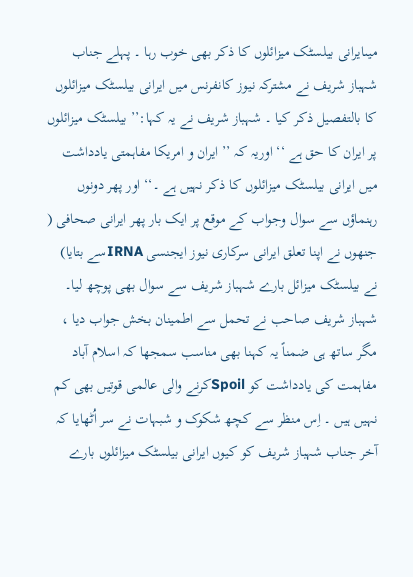میںایرانی بیلسٹک میزائلوں کا ذکر بھی خوب رہا ۔ پہلے جناب شہباز شریف نے مشترکہ نیوز کانفرنس میں ایرانی بیلسٹک میزائلوں کا بالتفصیل ذکر کیا ۔ شہباز شریف نے یہ کہا:’’ بیلسٹک میزائلوں پر ایران کا حق ہے ‘‘ اوریہ کہ ’’ ایران و امریکا مفاہمتی یادداشت میں ایرانی بیلسٹک میزائلوں کا ذکر نہیں ہے ۔‘‘ اور پھر دونوں رہنماؤں سے سوال وجواب کے موقع پر ایک بار پھر ایرانی صحافی ( جنھوں نے اپنا تعلق ایرانی سرکاری نیوز ایجنسی IRNAسے بتایا) نے بیلسٹک میزائل بارے شہباز شریف سے سوال بھی پوچھ لیا۔ شہباز شریف صاحب نے تحمل سے اطمینان بخش جواب دیا ، مگر ساتھ ہی ضمناً یہ کہنا بھی مناسب سمجھا کہ اسلام آباد مفاہمت کی یادداشت کو Spoilکرنے والی عالمی قوتیں بھی کم نہیں ہیں ۔ اِس منظر سے کچھ شکوک و شبہات نے سر اُٹھایا کہ آخر جناب شہباز شریف کو کیوں ایرانی بیلسٹک میزائلوں بارے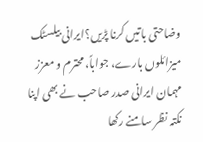وضاحتی باتیں کرنا پڑیں؟ایرانی بیلسٹک میزائلوں بارے، جواباً، محترم و معزز مہمان ایرانی صدر صاحب نے بھی اپنا نکتہ نظر سامنے رکھا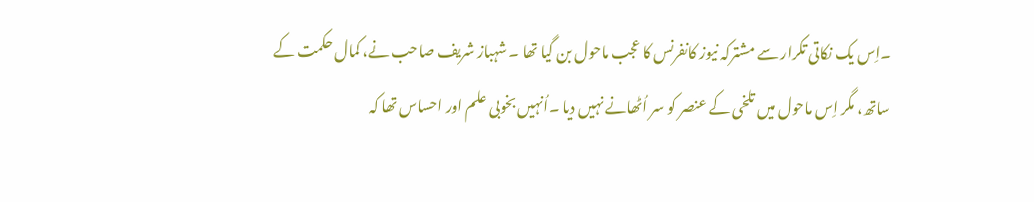۔اِس یک نکاتی تکرار سے مشترکہ نیوز کانفرنس کا عجب ماحول بن گیا تھا ۔ شہباز شریف صاحب نے، کمال حکمت کے ساتھ، مگر اِس ماحول میں تلخی کے عنصر کو سر اُٹھانے نہیں دیا ۔اُنہیں بخوبی علم اور احساس تھا کہ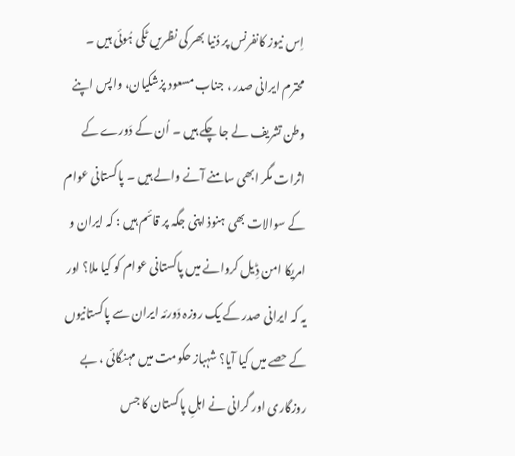اِس نیوز کانفرنس پر دُنیا بھر کی نظریں ٹکی ہُوئی ہیں ۔ محترم ایرانی صدر ، جناب مسعود پزشکیان، واپس اپنے وطن تشریف لے جا چکے ہیں ۔ اُن کے دَورے کے اثرات مگر ابھی سامنے آنے والے ہیں ۔ پاکستانی عوام کے سوالات بھی ہنوذ اپنی جگہ پر قائم ہیں : کہ ایران و امریکا امن ڈِیل کروانے میں پاکستانی عوام کو کیا ملا؟ اور یہ کہ ایرانی صدر کے یک روزہ دَورئہ ایران سے پاکستانیوں کے حصے میں کیا آیا؟ شہباز حکومت میں مہنگائی ، بے روزگاری اور گرانی نے اہلِ پاکستان کا جس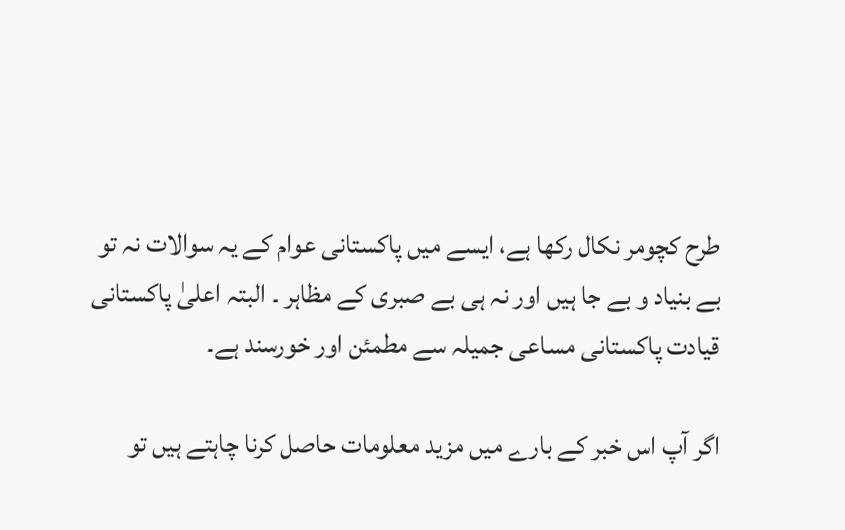طرح کچومر نکال رکھا ہے، ایسے میں پاکستانی عوام کے یہ سوالات نہ تو بے بنیاد و بے جا ہیں اور نہ ہی بے صبری کے مظاہر ۔ البتہ اعلیٰ پاکستانی قیادت پاکستانی مساعی جمیلہ سے مطمئن اور خورسند ہے۔

اگر آپ اس خبر کے بارے میں مزید معلومات حاصل کرنا چاہتے ہیں تو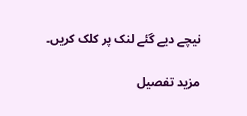نیچے دیے گئے لنک پر کلک کریں۔

مزید تفصیل